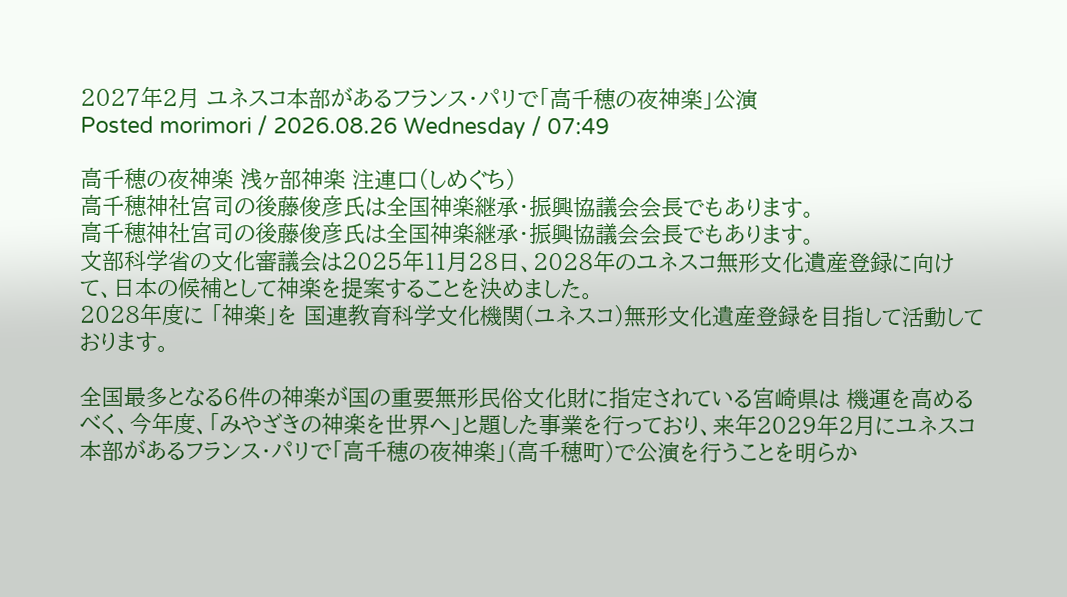2027年2月 ユネスコ本部があるフランス・パリで「高千穂の夜神楽」公演
Posted morimori / 2026.08.26 Wednesday / 07:49

高千穂の夜神楽 浅ヶ部神楽 注連口(しめぐち)
高千穂神社宮司の後藤俊彦氏は全国神楽継承・振興協議会会長でもあります。
高千穂神社宮司の後藤俊彦氏は全国神楽継承・振興協議会会長でもあります。
文部科学省の文化審議会は2025年11月28日、2028年のユネスコ無形文化遺産登録に向けて、日本の候補として神楽を提案することを決めました。
2028年度に 「神楽」を 国連教育科学文化機関(ユネスコ)無形文化遺産登録を目指して活動しております。

全国最多となる6件の神楽が国の重要無形民俗文化財に指定されている宮崎県は 機運を高めるべく、今年度、「みやざきの神楽を世界へ」と題した事業を行っており、来年2029年2月にユネスコ本部があるフランス・パリで「高千穂の夜神楽」(高千穂町)で公演を行うことを明らか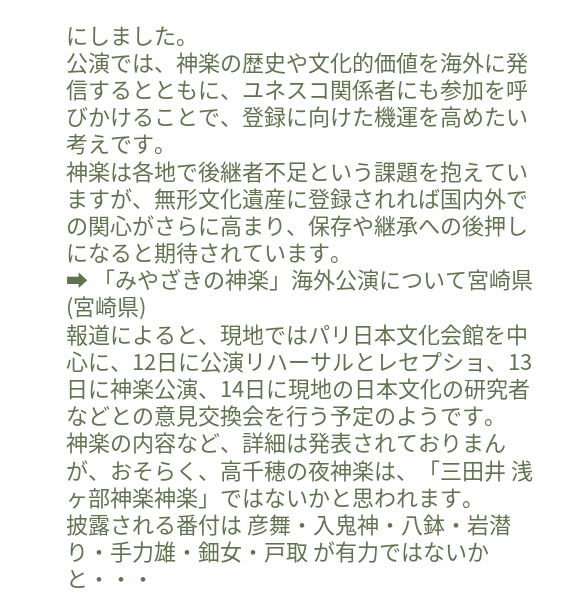にしました。
公演では、神楽の歴史や文化的価値を海外に発信するとともに、ユネスコ関係者にも参加を呼びかけることで、登録に向けた機運を高めたい考えです。
神楽は各地で後継者不足という課題を抱えていますが、無形文化遺産に登録されれば国内外での関心がさらに高まり、保存や継承への後押しになると期待されています。
➡ 「みやざきの神楽」海外公演について宮崎県(宮崎県)
報道によると、現地ではパリ日本文化会館を中心に、12日に公演リハーサルとレセプショ、13日に神楽公演、14日に現地の日本文化の研究者などとの意見交換会を行う予定のようです。
神楽の内容など、詳細は発表されておりまんが、おそらく、高千穂の夜神楽は、「三田井 浅ヶ部神楽神楽」ではないかと思われます。
披露される番付は 彦舞・入鬼神・八鉢・岩潜り・手力雄・鈿女・戸取 が有力ではないかと・・・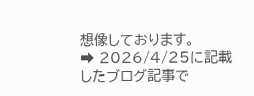想像しております。
➡ 2026/4/25に記載したブログ記事で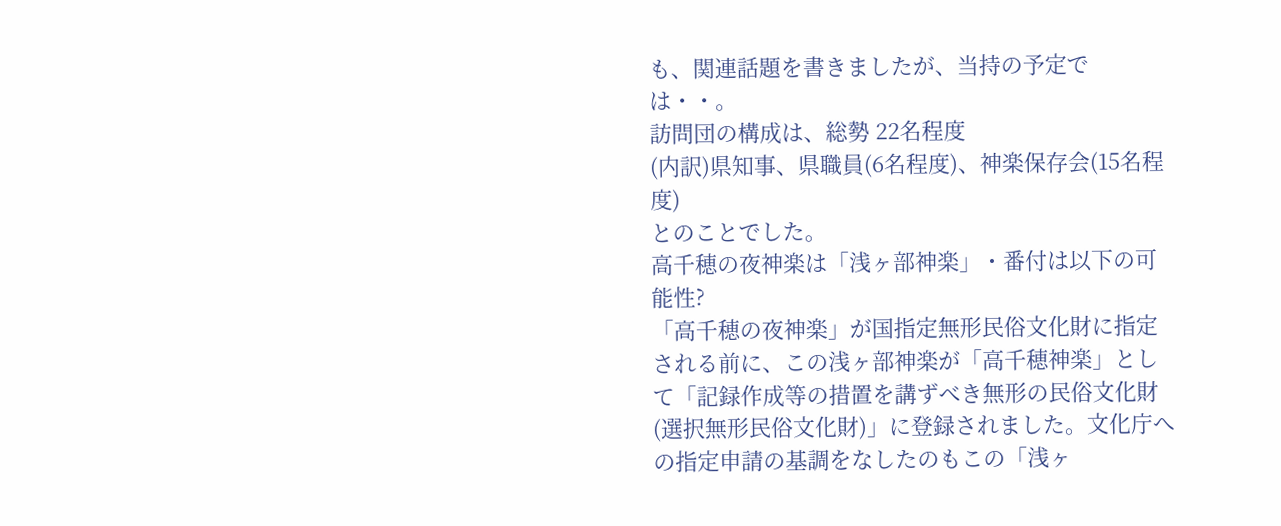も、関連話題を書きましたが、当持の予定では・・。
訪問団の構成は、総勢 22名程度
(内訳)県知事、県職員(6名程度)、神楽保存会(15名程度)
とのことでした。
高千穂の夜神楽は「浅ヶ部神楽」・番付は以下の可能性?
「高千穂の夜神楽」が国指定無形民俗文化財に指定される前に、この浅ヶ部神楽が「高千穂神楽」として「記録作成等の措置を講ずべき無形の民俗文化財(選択無形民俗文化財)」に登録されました。文化庁への指定申請の基調をなしたのもこの「浅ヶ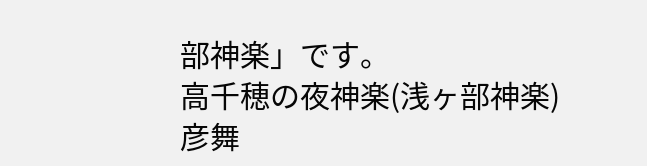部神楽」です。
高千穂の夜神楽(浅ヶ部神楽)彦舞